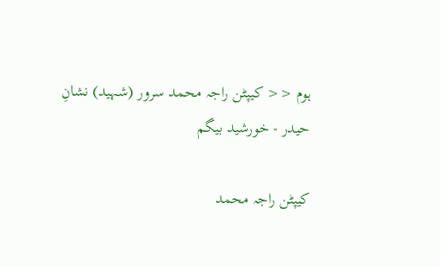ہوم << کیپٹن راجہ محمد سرور (شہید) نشانِ حیدر - خورشید بیگم

کیپٹن راجہ محمد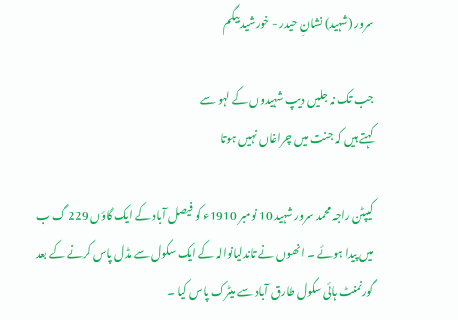سرور (شہید) نشانِ حیدر - خورشید بیگم

جب تک نہ جلیں دیپ شہیدوں کے لہو سے
کہتے ہیں کہ جنت میں چراغاں نہیں ہوتا

کیپٹن راجہ محمد سرور شہید 10 نومبر 1910ء کو فیصل آباد کے ایک گاؤں 229 گ ب میں پیدا ہوئے ۔ انھوں نے تاندلیانوالہ کے ایک سکول سے مڈل پاس کرنے کے بعد گورنمنٹ ہائی سکول طارق آباد سے میٹرک پاس کیا ۔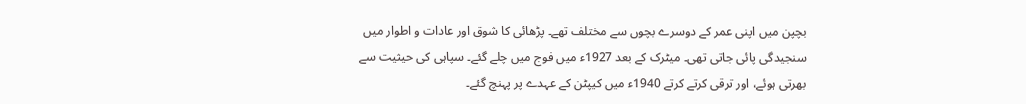بچپن میں اپنی عمر کے دوسرے بچوں سے مختلف تھے۔ پڑھائی کا شوق اور عادات و اطوار میں سنجیدگی پائی جاتی تھی۔ میٹرک کے بعد 1927ء میں فوج میں چلے گئے۔ سپاہی کی حیثیت سے بھرتی ہوئے، اور ترقی کرتے کرتے 1940ء میں کیپٹن کے عہدے پر پہنچ گئے۔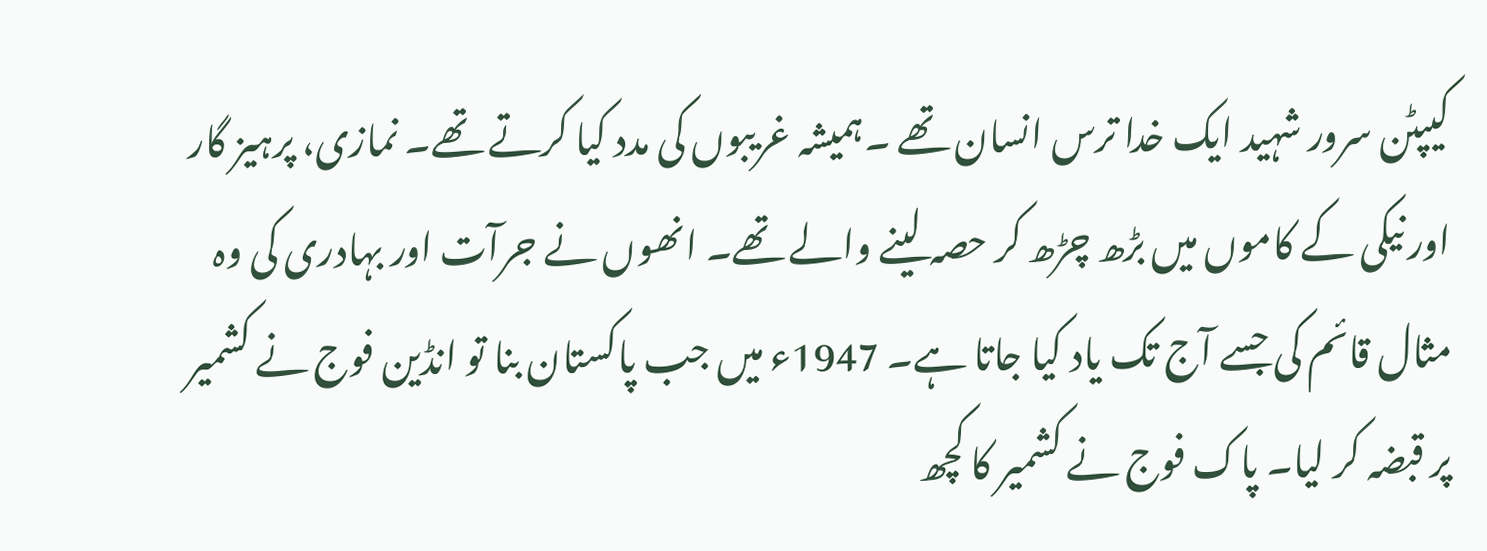کیپٹن سرور شہید ایک خدا ترس انسان تھے ۔ہمیشہ غریبوں کی مدد کیا کرتے تھے۔ نمازی، پرہیز گار اور نیکی کے کاموں میں بڑھ چڑھ کر حصہ لینے والے تھے۔ انھوں نے جرآت اور بہادری کی وہ مثال قائم کی جسے آج تک یاد کیا جاتا ہے۔ 1947ء میں جب پاکستان بنا تو انڈین فوج نے کشمیر پر قبضہ کر لیا۔ پاک فوج نے کشمیر کا کچھ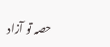حصہ تو آزاد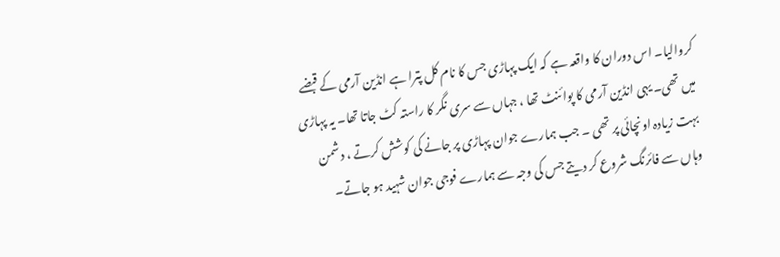کروالیا۔ اس دوران کا واقعہ ہے کہ ایک پہاڑی جس کا نام کل پترا ہے انڈین آرمی کے قبضے میں تھی۔ یہی انڈین آرمی کا پوائنٹ تھا ، جہاں سے سری نگر کا راستہ کٹ جاتا تھا۔ یہ پہاڑی بہت زیادہ اونچائی پر تھی ۔ جب ہمارے جوان پہاڑی پر جانے کی کوشش کرتے ، دشمن وہاں سے فائرنگ شروع کر دیتے جس کی وجہ سے ہمارے فوجی جوان شہید ہو جاتے۔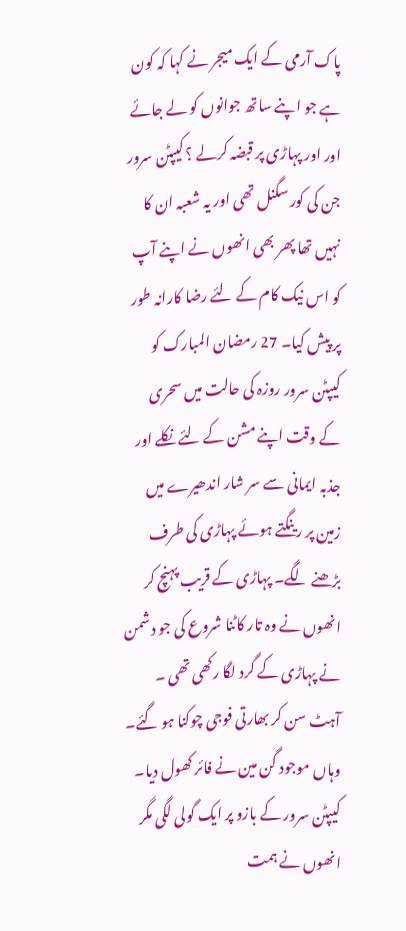پاک آرمی کے ایک میجر نے کہا کہ کون ہے جو اپنے ساتھ جوانوں کو لے جائے اور اور پہاڑی پر قبضہ کرلے ؟ کیپٹن سرور جن کی کور سگنل تھی اور یہ شعبہ ان کا نہیں تھا پھر بھی انھوں نے اپنے آپ کو اس نیک کام کے لئے رضا کارانہ طور پر پیش کیا۔ 27 رمضان المبارک کو کیپٹن سرور روزہ کی حالت میں سحری کے وقت اپنے مشن کے لئے نکلے اور جذبہ ایمانی سے سر شار اندھیرے میں زمین پر رینگتے ہوئے پہاڑی کی طرف بڑھنے لگے۔ پہاڑی کے قریب پہنچ کر انھوں نے وہ تار کاٹنا شروع کی جو دشمن نے پہاڑی کے گرد لگا رکھی تھی ۔ آہٹ سن کر بھارتی فوجی چوکنا ہو گئے۔ وہاں موجود گن مین نے فائر کھول دیا۔ کیپٹن سرور کے بازو پر ایک گولی لگی مگر انھوں نے ہمت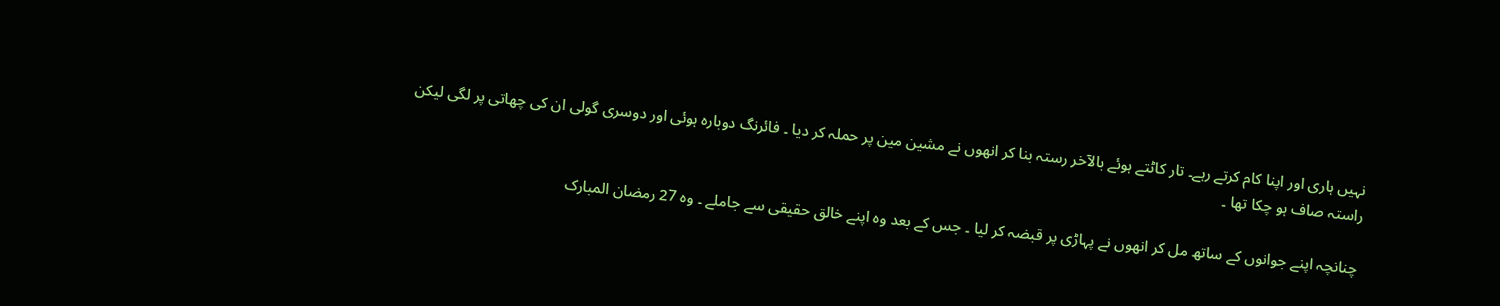نہیں ہاری اور اپنا کام کرتے رہے۔ تار کاٹتے ہوئے بالآخر رستہ بنا کر انھوں نے مشین مین پر حملہ کر دیا ۔ فائرنگ دوبارہ ہوئی اور دوسری گولی ان کی چھاتی پر لگی لیکن راستہ صاف ہو چکا تھا ۔

چنانچہ اپنے جوانوں کے ساتھ مل کر انھوں نے پہاڑی پر قبضہ کر لیا ۔ جس کے بعد وہ اپنے خالق حقیقی سے جاملے ۔ وہ 27 رمضان المبارک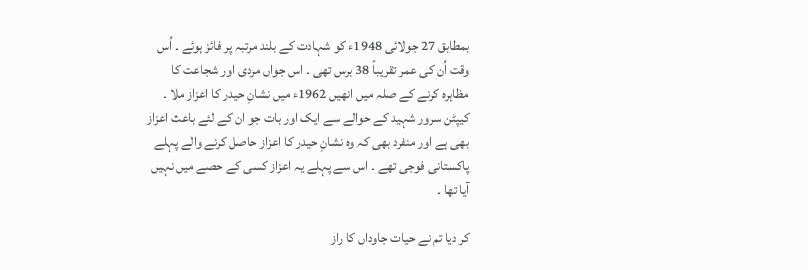بمطابق 27 جولائی 1948ء کو شہادت کے بلند مرتبہ پر فائز ہوئے ۔ اُس وقت اُن کی عمر تقریباً 38 برس تھی ۔ اس جواں مردی اور شجاعت کا مظاہرہ کرنے کے صلہ میں انھیں 1962ء میں نشانِ حیدر کا اعزاز ملا ۔
کیپٹن سرور شہید کے حوالے سے ایک اور بات جو ان کے لئے باعث اعزاز بھی ہے اور منفرد بھی کہ وہ نشانِ حیدر کا اعزاز حاصل کرنے والے پہلے پاکستانی فوجی تھے ۔ اس سے پہلے یہ اعزاز کسی کے حصے میں نہیں آیا تھا ۔

کر دیا تم نے حیات جاوداں کا راز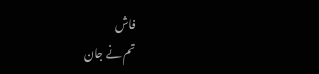فاش
تم نے جان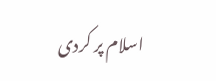اسلام پر کردی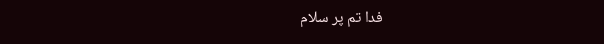فدا تم پر سلام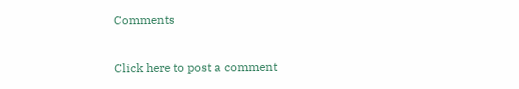Comments

Click here to post a comment